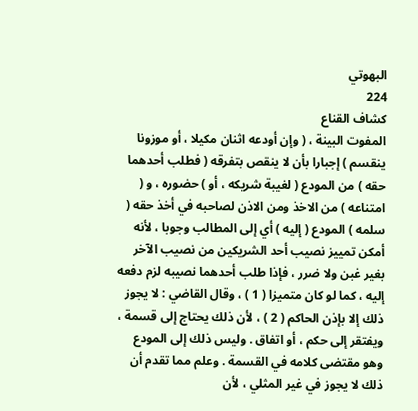البهوتي
224
كشاف القناع
المفوت البينة ، ( وإن أودعه اثنان مكيلا ، أو موزونا ينقسم ) إجبارا بأن لا ينقص بتفرقه ( فطلب أحدهما حقه ) من المودع ( لغيبة شريكه ، أو ) حضوره ، و ( امتناعه ) من الاخذ ومن الاذن لصاحبه في أخذ حقه ( سلمه ) المودع ( إليه ) أي إلى المطالب وجوبا ، لأنه أمكن تمييز نصيب أحد الشريكين من نصيب الآخر بغير غبن ولا ضرر ، فإذا طلب أحدهما نصيبه لزم دفعه إليه ، كما لو كان متميزا ( 1 ) ، وقال القاضي : لا يجوز ذلك إلا بإذن الحاكم ( 2 ) ، لأن ذلك يحتاج إلى قسمة ، ويفتقر إلى حكم ، أو اتفاق . وليس ذلك إلى المودع وهو مقتضى كلامه في القسمة . وعلم مما تقدم أن ذلك لا يجوز في غير المثلي ، لأن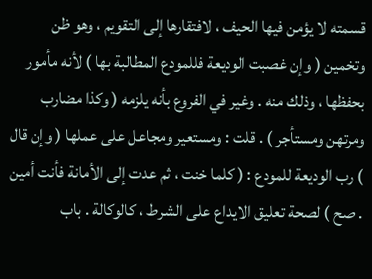قسمته لا يؤمن فيها الحيف ، لافتقارها إلى التقويم ، وهو ظن وتخمين ( وإن غصبت الوديعة فللمودع المطالبة بها ) لأنه مأمور بحفظها ، وذلك منه . وغير في الفروع بأنه يلزمه ( وكذا مضارب ومرتهن ومستأجر ) . قلت : ومستعير ومجاعل على عملها ( وإن قال ) رب الوديعة للمودع : ( كلما خنت ، ثم عدت إلى الأمانة فأنت أمين . صح ) لصحة تعليق الايداع على الشرط ، كالوكالة . باب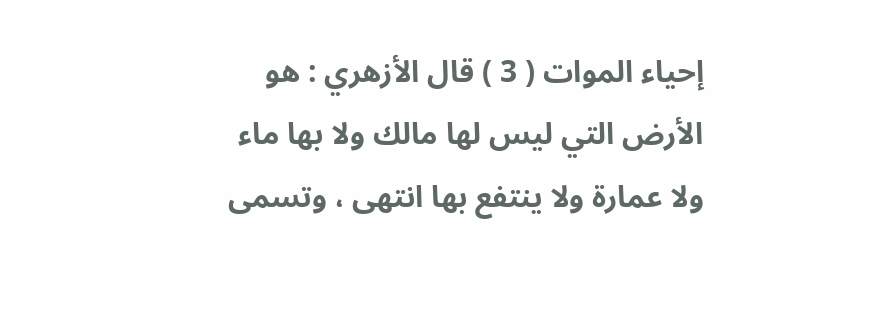إحياء الموات ( 3 ) قال الأزهري : هو الأرض التي ليس لها مالك ولا بها ماء ولا عمارة ولا ينتفع بها انتهى ، وتسمى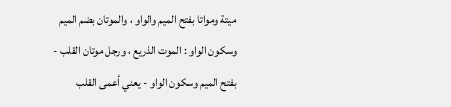ميتة ومواتا بفتح الميم والواو ، والموتان بضم الميم وسكون الواو : الموت الذريع ، ورجل موتان القلب - بفتح الميم وسكون الواو - يعني أعمى القلب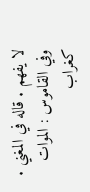لا يفهم . قاله في المغني . وفي القاموس : الموات كغراب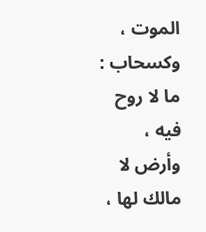الموت ، وكسحاب : ما لا روح فيه ، وأرض لا مالك لها ،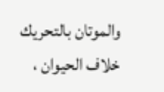والموتان بالتحريك خلاف الحيوان ،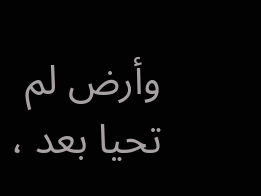وأرض لم تحيا بعد ،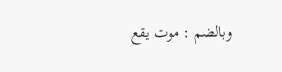وبالضم : موت يقع